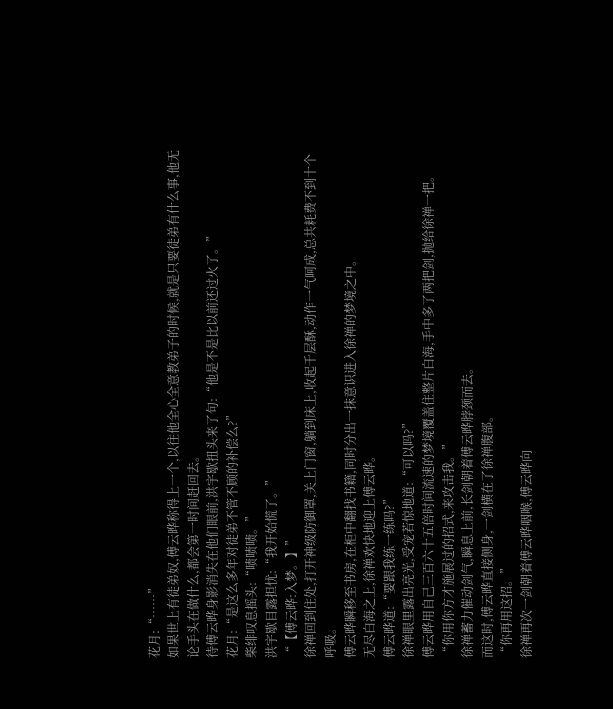花月:“……”
如果世上有徒弟奴,傅云晔称得上一个,以往他全心全意教弟子的时候,就是只要徒弟有什么事,他无论手头在做什么,都会第一时间赶回去。
待傅云晔身影消失在他们眼前,洪宇歇扭头来了句:“他是不是比以前还过火了。”
花月:“是这么多年对徒弟不管不顾的补偿么?”
柴绯叹息摇头:“啧啧啧。”
洪宇歇目露担忧:“我开始慌了。”
“【傅云晔:入梦。】”
徐禅回到住处,打开神级防御罩,关上门窗,躺到床上,收起千层酥,动作一气呵成,总共耗费不到十个呼吸。
傅云晔瞬移至书房,在柜中翻找书籍,同时分出一抹意识进入徐禅的梦境之中。
无尽白海之上,徐禅欢快地迎上傅云晔。
傅云晔道:“要跟我练一练吗?”
徐禅眼里露出亮光,受宠若惊地道:“可以吗?”
傅云晔用自己三百六十五倍时间流速的梦境覆盖住整片白海,手中多了两把剑,抛给徐禅一把。
“你用你方才施展过的招式,来攻击我。”
徐禅蓄力催动剑气,瞬息上前,长剑朝着傅云晔脖颈而去。
而这时,傅云晔直接侧身,一剑横在了徐禅腹部。
“你再用这招。”
徐禅再次一剑朝着傅云晔咽喉,傅云晔向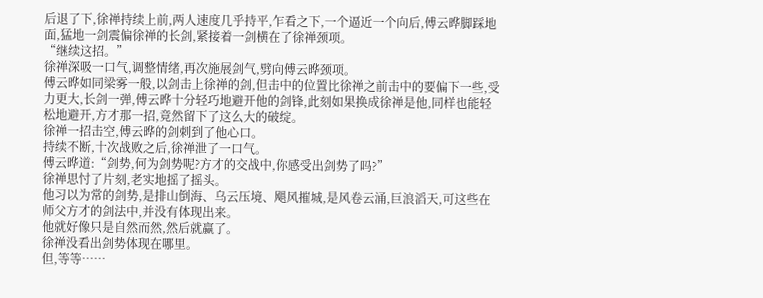后退了下,徐禅持续上前,两人速度几乎持平,乍看之下,一个逼近一个向后,傅云晔脚踩地面,猛地一剑震偏徐禅的长剑,紧接着一剑横在了徐禅颈项。
“继续这招。”
徐禅深吸一口气,调整情绪,再次施展剑气,劈向傅云晔颈项。
傅云晔如同梁雾一般,以剑击上徐禅的剑,但击中的位置比徐禅之前击中的要偏下一些,受力更大,长剑一弹,傅云晔十分轻巧地避开他的剑锋,此刻如果换成徐禅是他,同样也能轻松地避开,方才那一招,竟然留下了这么大的破绽。
徐禅一招击空,傅云晔的剑刺到了他心口。
持续不断,十次战败之后,徐禅泄了一口气。
傅云晔道:“剑势,何为剑势呢?方才的交战中,你感受出剑势了吗?”
徐禅思忖了片刻,老实地摇了摇头。
他习以为常的剑势,是排山倒海、乌云压境、飓风摧城,是风卷云涌,巨浪滔天,可这些在师父方才的剑法中,并没有体现出来。
他就好像只是自然而然,然后就赢了。
徐禅没看出剑势体现在哪里。
但,等等……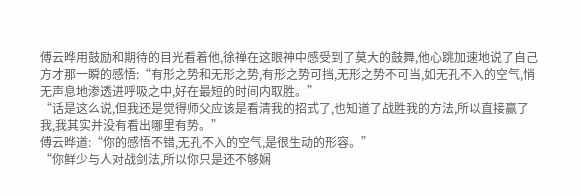傅云晔用鼓励和期待的目光看着他,徐禅在这眼神中感受到了莫大的鼓舞,他心跳加速地说了自己方才那一瞬的感悟:“有形之势和无形之势,有形之势可挡,无形之势不可当,如无孔不入的空气,悄无声息地渗透进呼吸之中,好在最短的时间内取胜。”
“话是这么说,但我还是觉得师父应该是看清我的招式了,也知道了战胜我的方法,所以直接赢了我,我其实并没有看出哪里有势。”
傅云晔道:“你的感悟不错,无孔不入的空气,是很生动的形容。”
“你鲜少与人对战剑法,所以你只是还不够娴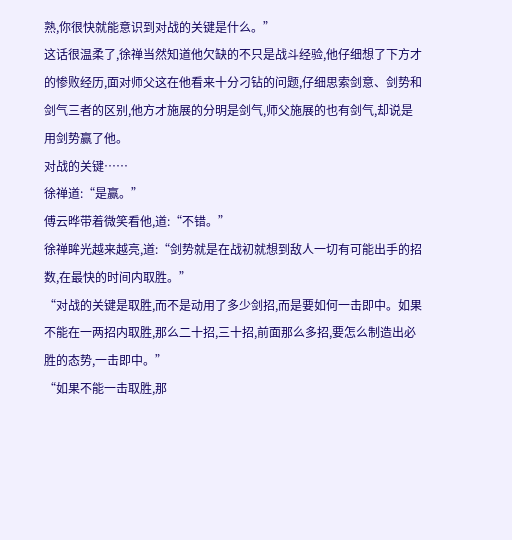熟,你很快就能意识到对战的关键是什么。”
这话很温柔了,徐禅当然知道他欠缺的不只是战斗经验,他仔细想了下方才的惨败经历,面对师父这在他看来十分刁钻的问题,仔细思索剑意、剑势和剑气三者的区别,他方才施展的分明是剑气,师父施展的也有剑气,却说是用剑势赢了他。
对战的关键……
徐禅道:“是赢。”
傅云晔带着微笑看他,道:“不错。”
徐禅眸光越来越亮,道:“剑势就是在战初就想到敌人一切有可能出手的招数,在最快的时间内取胜。”
“对战的关键是取胜,而不是动用了多少剑招,而是要如何一击即中。如果不能在一两招内取胜,那么二十招,三十招,前面那么多招,要怎么制造出必胜的态势,一击即中。”
“如果不能一击取胜,那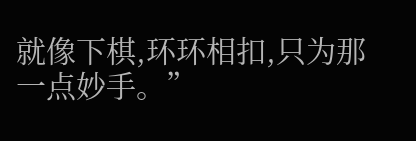就像下棋,环环相扣,只为那一点妙手。”